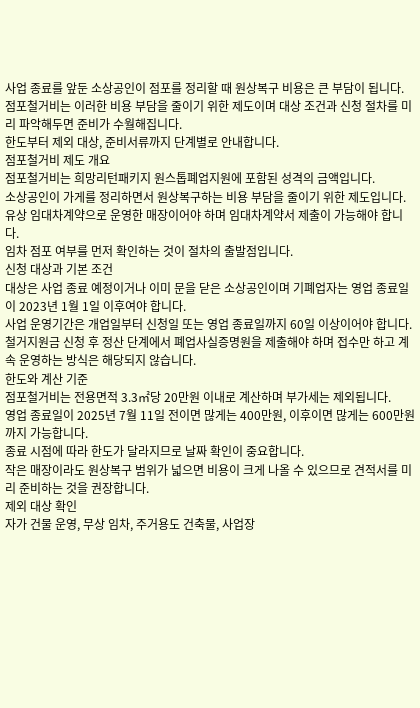사업 종료를 앞둔 소상공인이 점포를 정리할 때 원상복구 비용은 큰 부담이 됩니다.
점포철거비는 이러한 비용 부담을 줄이기 위한 제도이며 대상 조건과 신청 절차를 미리 파악해두면 준비가 수월해집니다.
한도부터 제외 대상, 준비서류까지 단계별로 안내합니다.
점포철거비 제도 개요
점포철거비는 희망리턴패키지 원스톱폐업지원에 포함된 성격의 금액입니다.
소상공인이 가게를 정리하면서 원상복구하는 비용 부담을 줄이기 위한 제도입니다.
유상 임대차계약으로 운영한 매장이어야 하며 임대차계약서 제출이 가능해야 합니다.
임차 점포 여부를 먼저 확인하는 것이 절차의 출발점입니다.
신청 대상과 기본 조건
대상은 사업 종료 예정이거나 이미 문을 닫은 소상공인이며 기폐업자는 영업 종료일이 2023년 1월 1일 이후여야 합니다.
사업 운영기간은 개업일부터 신청일 또는 영업 종료일까지 60일 이상이어야 합니다.
철거지원금 신청 후 정산 단계에서 폐업사실증명원을 제출해야 하며 접수만 하고 계속 운영하는 방식은 해당되지 않습니다.
한도와 계산 기준
점포철거비는 전용면적 3.3㎡당 20만원 이내로 계산하며 부가세는 제외됩니다.
영업 종료일이 2025년 7월 11일 전이면 많게는 400만원, 이후이면 많게는 600만원까지 가능합니다.
종료 시점에 따라 한도가 달라지므로 날짜 확인이 중요합니다.
작은 매장이라도 원상복구 범위가 넓으면 비용이 크게 나올 수 있으므로 견적서를 미리 준비하는 것을 권장합니다.
제외 대상 확인
자가 건물 운영, 무상 임차, 주거용도 건축물, 사업장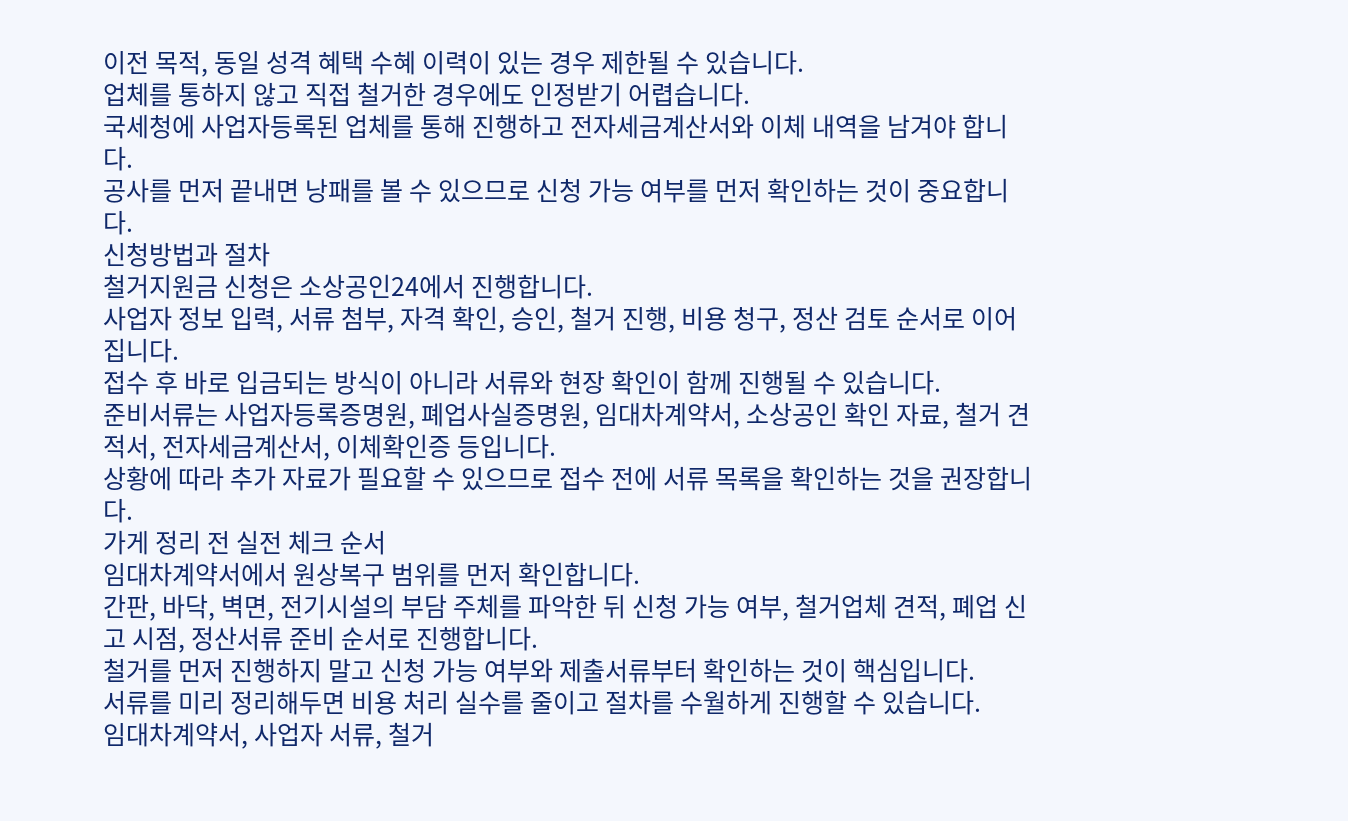이전 목적, 동일 성격 혜택 수혜 이력이 있는 경우 제한될 수 있습니다.
업체를 통하지 않고 직접 철거한 경우에도 인정받기 어렵습니다.
국세청에 사업자등록된 업체를 통해 진행하고 전자세금계산서와 이체 내역을 남겨야 합니다.
공사를 먼저 끝내면 낭패를 볼 수 있으므로 신청 가능 여부를 먼저 확인하는 것이 중요합니다.
신청방법과 절차
철거지원금 신청은 소상공인24에서 진행합니다.
사업자 정보 입력, 서류 첨부, 자격 확인, 승인, 철거 진행, 비용 청구, 정산 검토 순서로 이어집니다.
접수 후 바로 입금되는 방식이 아니라 서류와 현장 확인이 함께 진행될 수 있습니다.
준비서류는 사업자등록증명원, 폐업사실증명원, 임대차계약서, 소상공인 확인 자료, 철거 견적서, 전자세금계산서, 이체확인증 등입니다.
상황에 따라 추가 자료가 필요할 수 있으므로 접수 전에 서류 목록을 확인하는 것을 권장합니다.
가게 정리 전 실전 체크 순서
임대차계약서에서 원상복구 범위를 먼저 확인합니다.
간판, 바닥, 벽면, 전기시설의 부담 주체를 파악한 뒤 신청 가능 여부, 철거업체 견적, 폐업 신고 시점, 정산서류 준비 순서로 진행합니다.
철거를 먼저 진행하지 말고 신청 가능 여부와 제출서류부터 확인하는 것이 핵심입니다.
서류를 미리 정리해두면 비용 처리 실수를 줄이고 절차를 수월하게 진행할 수 있습니다.
임대차계약서, 사업자 서류, 철거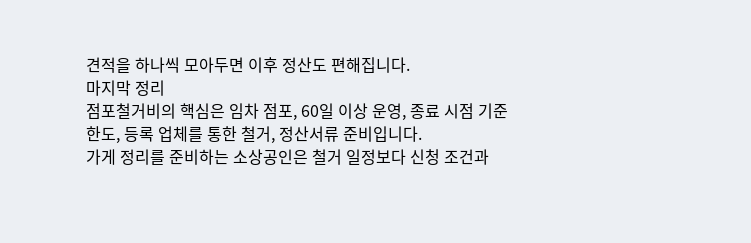견적을 하나씩 모아두면 이후 정산도 편해집니다.
마지막 정리
점포철거비의 핵심은 임차 점포, 60일 이상 운영, 종료 시점 기준 한도, 등록 업체를 통한 철거, 정산서류 준비입니다.
가게 정리를 준비하는 소상공인은 철거 일정보다 신청 조건과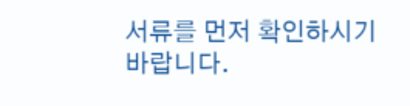서류를 먼저 확인하시기 바랍니다.